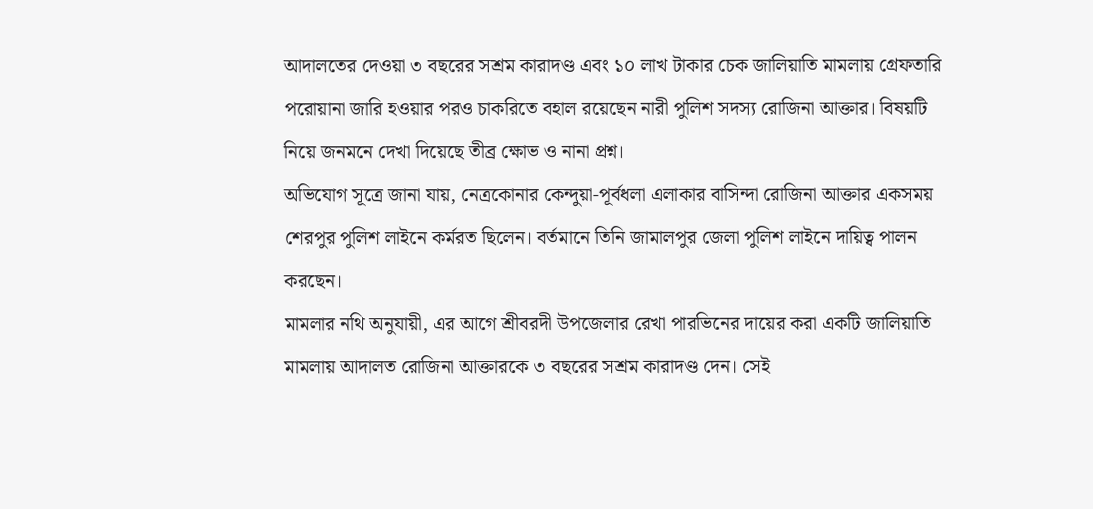আদালতের দেওয়া ৩ বছরের সশ্রম কারাদণ্ড এবং ১০ লাখ টাকার চেক জালিয়াতি মামলায় গ্রেফতারি পরোয়ানা জারি হওয়ার পরও চাকরিতে বহাল রয়েছেন নারী পুলিশ সদস্য রোজিনা আক্তার। বিষয়টি নিয়ে জনমনে দেখা দিয়েছে তীব্র ক্ষোভ ও নানা প্রশ্ন।
অভিযোগ সূত্রে জানা যায়, নেত্রকোনার কেন্দুয়া-পূর্বধলা এলাকার বাসিন্দা রোজিনা আক্তার একসময় শেরপুর পুলিশ লাইনে কর্মরত ছিলেন। বর্তমানে তিনি জামালপুর জেলা পুলিশ লাইনে দায়িত্ব পালন করছেন।
মামলার নথি অনুযায়ী, এর আগে শ্রীবরদী উপজেলার রেখা পারভিনের দায়ের করা একটি জালিয়াতি মামলায় আদালত রোজিনা আক্তারকে ৩ বছরের সশ্রম কারাদণ্ড দেন। সেই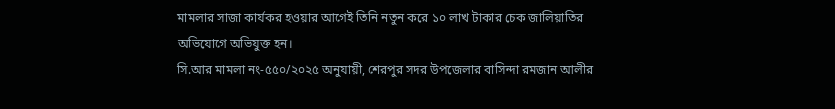মামলার সাজা কার্যকর হওয়ার আগেই তিনি নতুন করে ১০ লাখ টাকার চেক জালিয়াতির অভিযোগে অভিযুক্ত হন।
সি.আর মামলা নং-৫৫০/২০২৫ অনুযায়ী, শেরপুর সদর উপজেলার বাসিন্দা রমজান আলীর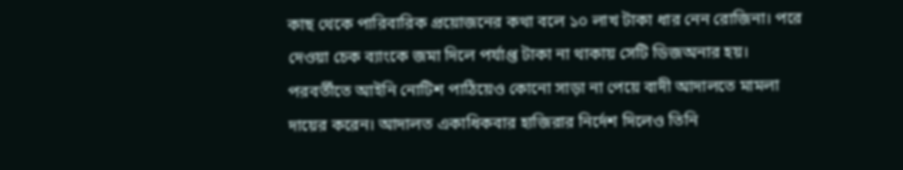কাছ থেকে পারিবারিক প্রয়োজনের কথা বলে ১০ লাখ টাকা ধার নেন রোজিনা। পরে দেওয়া চেক ব্যাংকে জমা দিলে পর্যাপ্ত টাকা না থাকায় সেটি ডিজঅনার হয়।
পরবর্তীতে আইনি নোটিশ পাঠিয়েও কোনো সাড়া না পেয়ে বাদী আদালতে মামলা দায়ের করেন। আদালত একাধিকবার হাজিরার নির্দেশ দিলেও তিনি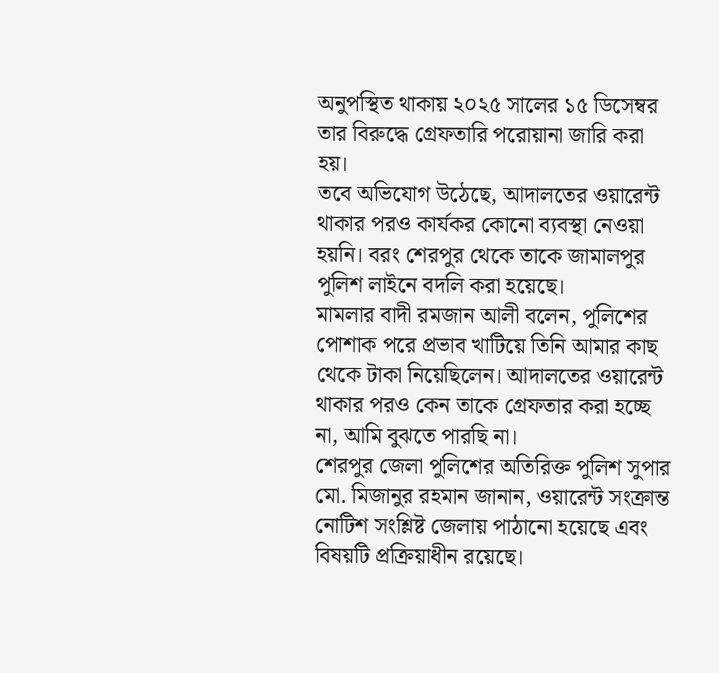অনুপস্থিত থাকায় ২০২৫ সালের ১৫ ডিসেম্বর তার বিরুদ্ধে গ্রেফতারি পরোয়ানা জারি করা হয়।
তবে অভিযোগ উঠেছে, আদালতের ওয়ারেন্ট থাকার পরও কার্যকর কোনো ব্যবস্থা নেওয়া হয়নি। বরং শেরপুর থেকে তাকে জামালপুর পুলিশ লাইনে বদলি করা হয়েছে।
মামলার বাদী রমজান আলী বলেন, পুলিশের পোশাক পরে প্রভাব খাটিয়ে তিনি আমার কাছ থেকে টাকা নিয়েছিলেন। আদালতের ওয়ারেন্ট থাকার পরও কেন তাকে গ্রেফতার করা হচ্ছে না, আমি বুঝতে পারছি না।
শেরপুর জেলা পুলিশের অতিরিক্ত পুলিশ সুপার মো. মিজানুর রহমান জানান, ওয়ারেন্ট সংক্রান্ত নোটিশ সংশ্লিষ্ট জেলায় পাঠানো হয়েছে এবং বিষয়টি প্রক্রিয়াধীন রয়েছে।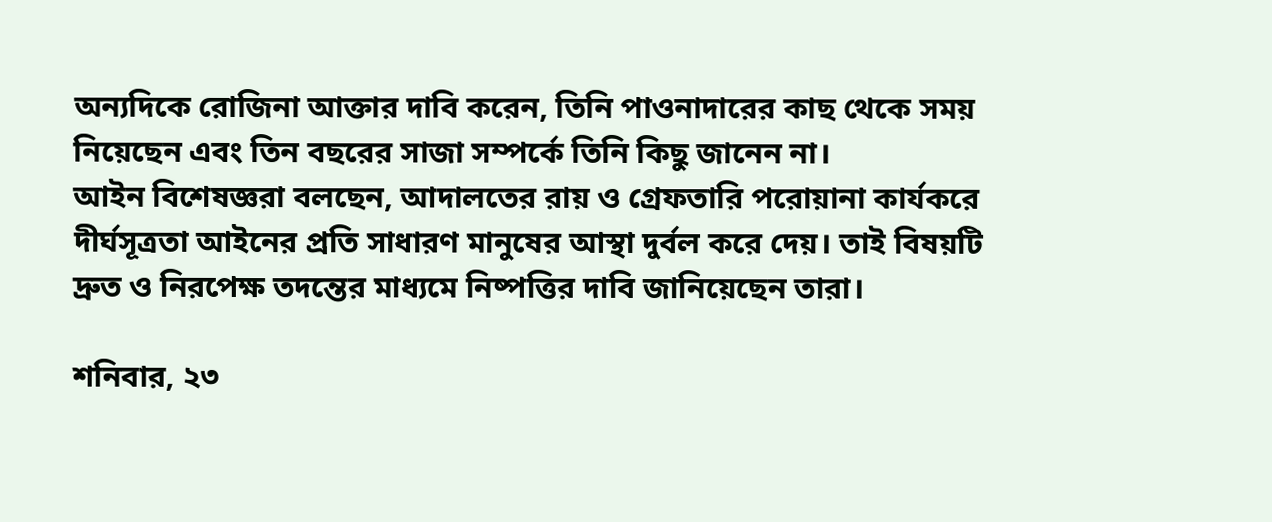অন্যদিকে রোজিনা আক্তার দাবি করেন, তিনি পাওনাদারের কাছ থেকে সময় নিয়েছেন এবং তিন বছরের সাজা সম্পর্কে তিনি কিছু জানেন না।
আইন বিশেষজ্ঞরা বলছেন, আদালতের রায় ও গ্রেফতারি পরোয়ানা কার্যকরে দীর্ঘসূত্রতা আইনের প্রতি সাধারণ মানুষের আস্থা দুর্বল করে দেয়। তাই বিষয়টি দ্রুত ও নিরপেক্ষ তদন্তের মাধ্যমে নিষ্পত্তির দাবি জানিয়েছেন তারা।

শনিবার, ২৩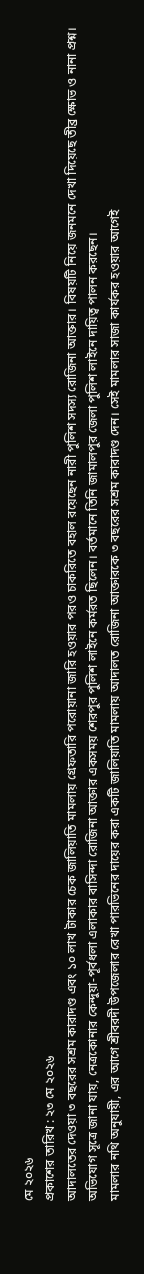মে ২০২৬
প্রকাশের তারিখ : ২৩ মে ২০২৬
আদালতের দেওয়া ৩ বছরের সশ্রম কারাদণ্ড এবং ১০ লাখ টাকার চেক জালিয়াতি মামলায় গ্রেফতারি পরোয়ানা জারি হওয়ার পরও চাকরিতে বহাল রয়েছেন নারী পুলিশ সদস্য রোজিনা আক্তার। বিষয়টি নিয়ে জনমনে দেখা দিয়েছে তীব্র ক্ষোভ ও নানা প্রশ্ন।
অভিযোগ সূত্রে জানা যায়, নেত্রকোনার কেন্দুয়া-পূর্বধলা এলাকার বাসিন্দা রোজিনা আক্তার একসময় শেরপুর পুলিশ লাইনে কর্মরত ছিলেন। বর্তমানে তিনি জামালপুর জেলা পুলিশ লাইনে দায়িত্ব পালন করছেন।
মামলার নথি অনুযায়ী, এর আগে শ্রীবরদী উপজেলার রেখা পারভিনের দায়ের করা একটি জালিয়াতি মামলায় আদালত রোজিনা আক্তারকে ৩ বছরের সশ্রম কারাদণ্ড দেন। সেই মামলার সাজা কার্যকর হওয়ার আগেই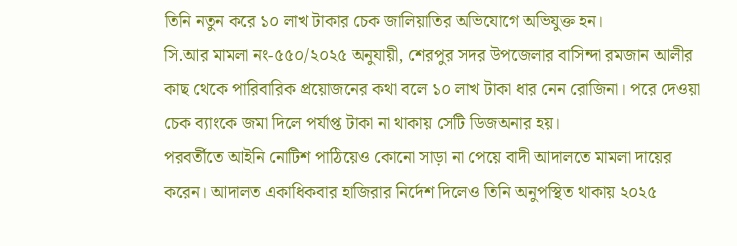তিনি নতুন করে ১০ লাখ টাকার চেক জালিয়াতির অভিযোগে অভিযুক্ত হন।
সি.আর মামলা নং-৫৫০/২০২৫ অনুযায়ী, শেরপুর সদর উপজেলার বাসিন্দা রমজান আলীর কাছ থেকে পারিবারিক প্রয়োজনের কথা বলে ১০ লাখ টাকা ধার নেন রোজিনা। পরে দেওয়া চেক ব্যাংকে জমা দিলে পর্যাপ্ত টাকা না থাকায় সেটি ডিজঅনার হয়।
পরবর্তীতে আইনি নোটিশ পাঠিয়েও কোনো সাড়া না পেয়ে বাদী আদালতে মামলা দায়ের করেন। আদালত একাধিকবার হাজিরার নির্দেশ দিলেও তিনি অনুপস্থিত থাকায় ২০২৫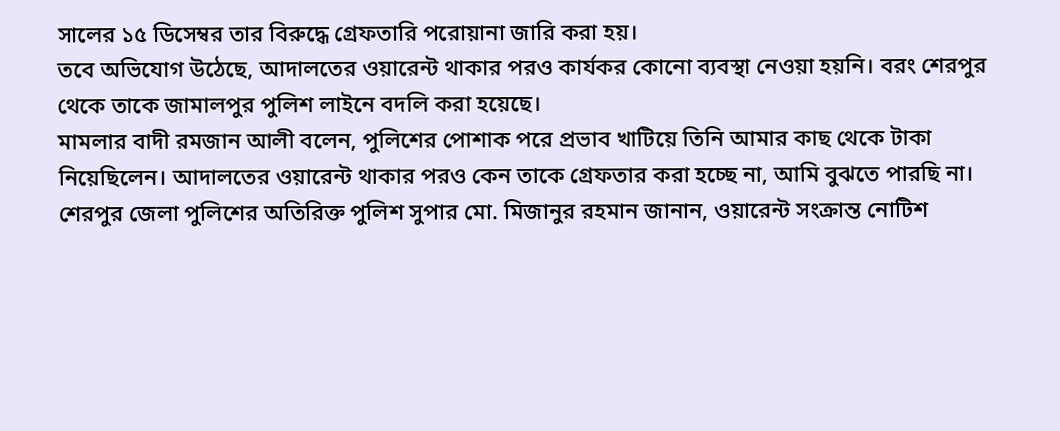সালের ১৫ ডিসেম্বর তার বিরুদ্ধে গ্রেফতারি পরোয়ানা জারি করা হয়।
তবে অভিযোগ উঠেছে, আদালতের ওয়ারেন্ট থাকার পরও কার্যকর কোনো ব্যবস্থা নেওয়া হয়নি। বরং শেরপুর থেকে তাকে জামালপুর পুলিশ লাইনে বদলি করা হয়েছে।
মামলার বাদী রমজান আলী বলেন, পুলিশের পোশাক পরে প্রভাব খাটিয়ে তিনি আমার কাছ থেকে টাকা নিয়েছিলেন। আদালতের ওয়ারেন্ট থাকার পরও কেন তাকে গ্রেফতার করা হচ্ছে না, আমি বুঝতে পারছি না।
শেরপুর জেলা পুলিশের অতিরিক্ত পুলিশ সুপার মো. মিজানুর রহমান জানান, ওয়ারেন্ট সংক্রান্ত নোটিশ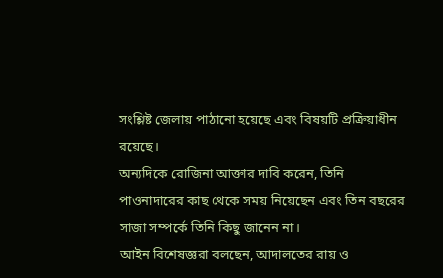সংশ্লিষ্ট জেলায় পাঠানো হয়েছে এবং বিষয়টি প্রক্রিয়াধীন রয়েছে।
অন্যদিকে রোজিনা আক্তার দাবি করেন, তিনি পাওনাদারের কাছ থেকে সময় নিয়েছেন এবং তিন বছরের সাজা সম্পর্কে তিনি কিছু জানেন না।
আইন বিশেষজ্ঞরা বলছেন, আদালতের রায় ও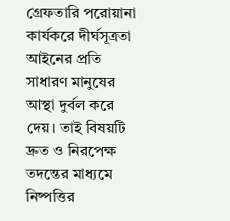গ্রেফতারি পরোয়ানা কার্যকরে দীর্ঘসূত্রতা আইনের প্রতি সাধারণ মানুষের আস্থা দুর্বল করে দেয়। তাই বিষয়টি দ্রুত ও নিরপেক্ষ তদন্তের মাধ্যমে নিষ্পত্তির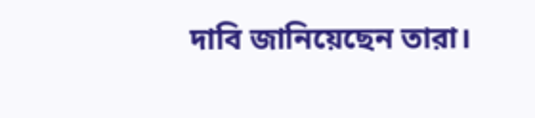দাবি জানিয়েছেন তারা।